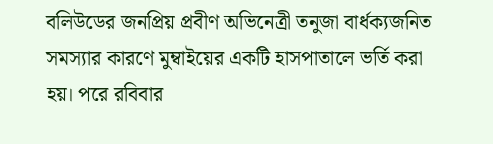বলিউডের জনপ্রিয় প্রবীণ অভিনেত্রী তনুজা বার্ধক্যজনিত সমস্যার কারণে মুম্বাইয়ের একটি হাসপাতালে ভর্তি করা হয়। পরে রবিবার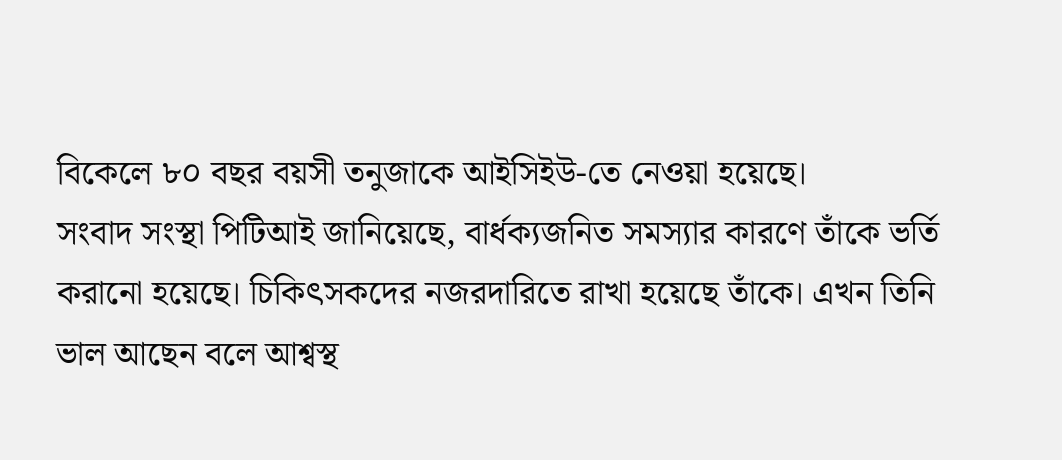বিকেলে ৮০ বছর বয়সী তনুজাকে আইসিইউ-তে নেওয়া হয়েছে।
সংবাদ সংস্থা পিটিআই জানিয়েছে, বার্ধক্যজনিত সমস্যার কারণে তাঁকে ভর্তি করানো হয়েছে। চিকিৎসকদের নজরদারিতে রাখা হয়েছে তাঁকে। এখন তিনি ভাল আছেন বলে আশ্বস্থ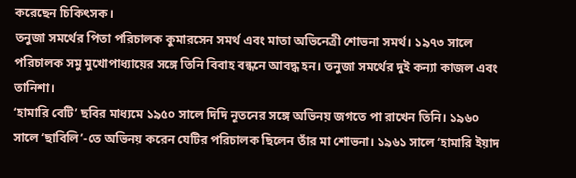করেছেন চিকিৎসক।
তনুজা সমর্থের পিতা পরিচালক কুমারসেন সমর্থ এবং মাতা অভিনেত্রী শোভনা সমর্থ। ১৯৭৩ সালে পরিচালক সমু মুখোপাধ্যায়ের সঙ্গে তিনি বিবাহ বন্ধনে আবদ্ধ হন। তনুজা সমর্থের দুই কন্যা কাজল এবং তানিশা।
‘হামারি বেটি’ ছবির মাধ্যমে ১৯৫০ সালে দিদি নূতনের সঙ্গে অভিনয় জগতে পা রাখেন তিনি। ১৯৬০ সালে ‘ছাবিলি’-তে অভিনয় করেন যেটির পরিচালক ছিলেন তাঁর মা শোভনা। ১৯৬১ সালে ‘হামারি ইয়াদ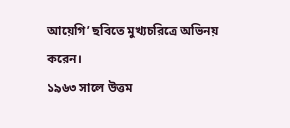আয়েগি’ ছবিতে মুখ্যচরিত্রে অভিনয় করেন।
১৯৬৩ সালে উত্তম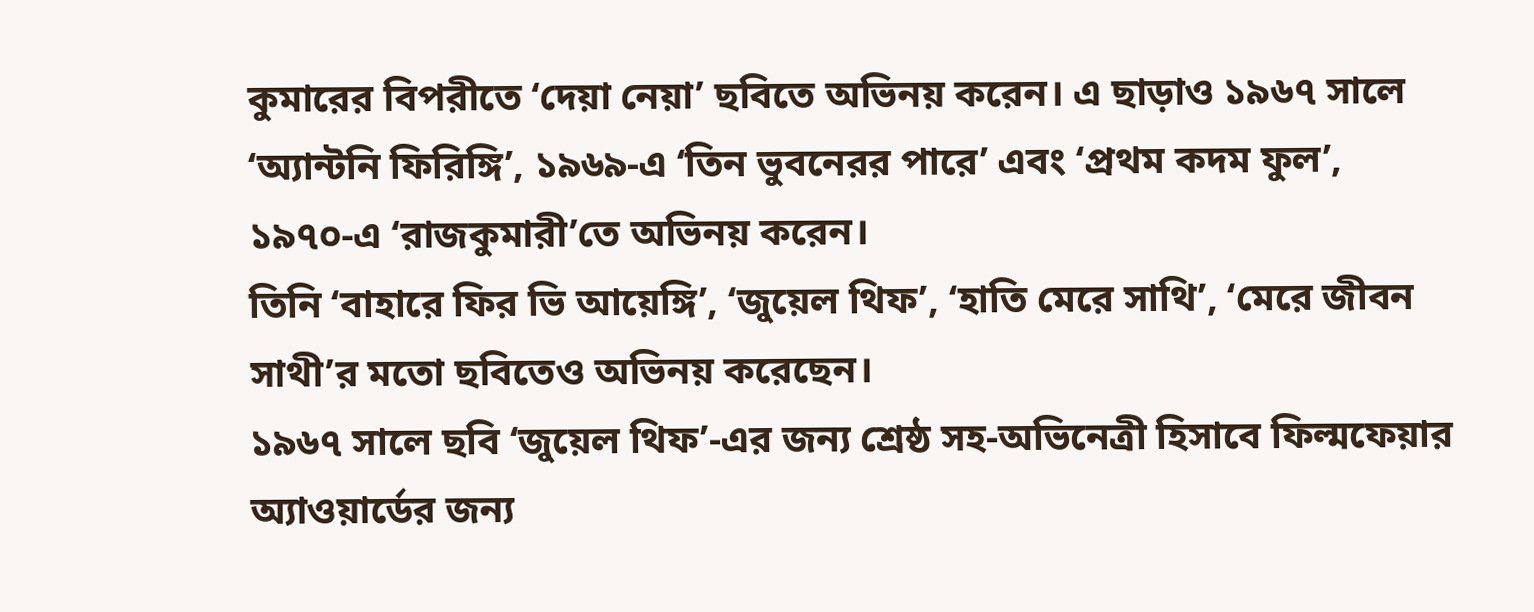কুমারের বিপরীতে ‘দেয়া নেয়া’ ছবিতে অভিনয় করেন। এ ছাড়াও ১৯৬৭ সালে ‘অ্যান্টনি ফিরিঙ্গি’, ১৯৬৯-এ ‘তিন ভুবনেরর পারে’ এবং ‘প্রথম কদম ফুল’, ১৯৭০-এ ‘রাজকুমারী’তে অভিনয় করেন।
তিনি ‘বাহারে ফির ভি আয়েঙ্গি’, ‘জুয়েল থিফ’, ‘হাতি মেরে সাথি’, ‘মেরে জীবন সাথী’র মতো ছবিতেও অভিনয় করেছেন।
১৯৬৭ সালে ছবি ‘জুয়েল থিফ’-এর জন্য শ্রেষ্ঠ সহ-অভিনেত্রী হিসাবে ফিল্মফেয়ার অ্যাওয়ার্ডের জন্য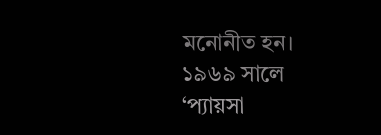মনোনীত হন। ১৯৬৯ সালে ‘প্যায়সা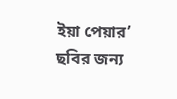ইয়া পেয়ার’ ছবির জন্য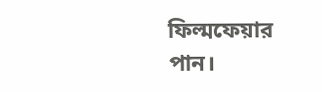ফিল্মফেয়ার পান।